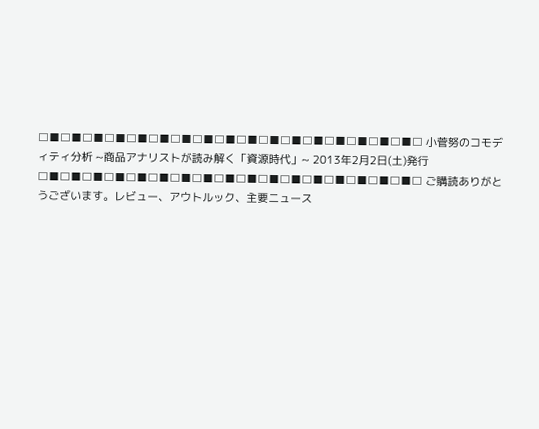□■□■□■□■□■□■□■□■□■□■□■□■□■□■□■□■□■□ 小菅努のコモディティ分析 ~商品アナリストが読み解く「資源時代」~ 2013年2月2日(土)発行 □■□■□■□■□■□■□■□■□■□■□■□■□■□■□■□■□■□ ご購読ありがとうございます。レビュー、アウトルック、主要ニュース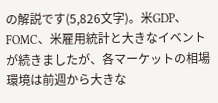の解説です(5,826文字)。米GDP、FOMC、米雇用統計と大きなイベントが続きましたが、各マーケットの相場環境は前週から大きな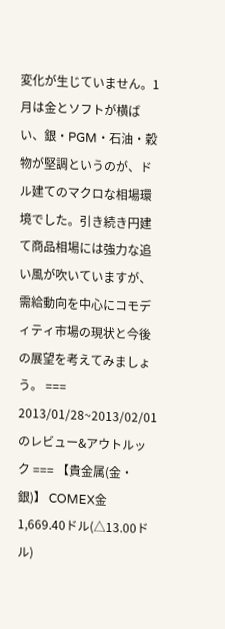変化が生じていません。1月は金とソフトが横ばい、銀・PGM・石油・穀物が堅調というのが、ドル建てのマクロな相場環境でした。引き続き円建て商品相場には強力な追い風が吹いていますが、需給動向を中心にコモディティ市場の現状と今後の展望を考えてみましょう。 === 2013/01/28~2013/02/01のレビュー&アウトルック === 【貴金属(金・銀)】 COMEX金 1,669.40ドル(△13.00ドル)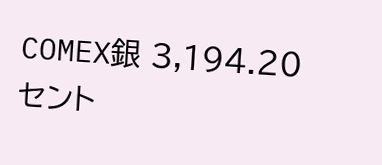COMEX銀 3,194.20セント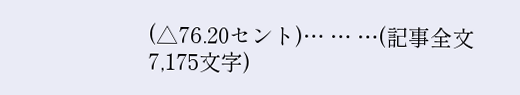(△76.20セント)… … …(記事全文7,175文字)